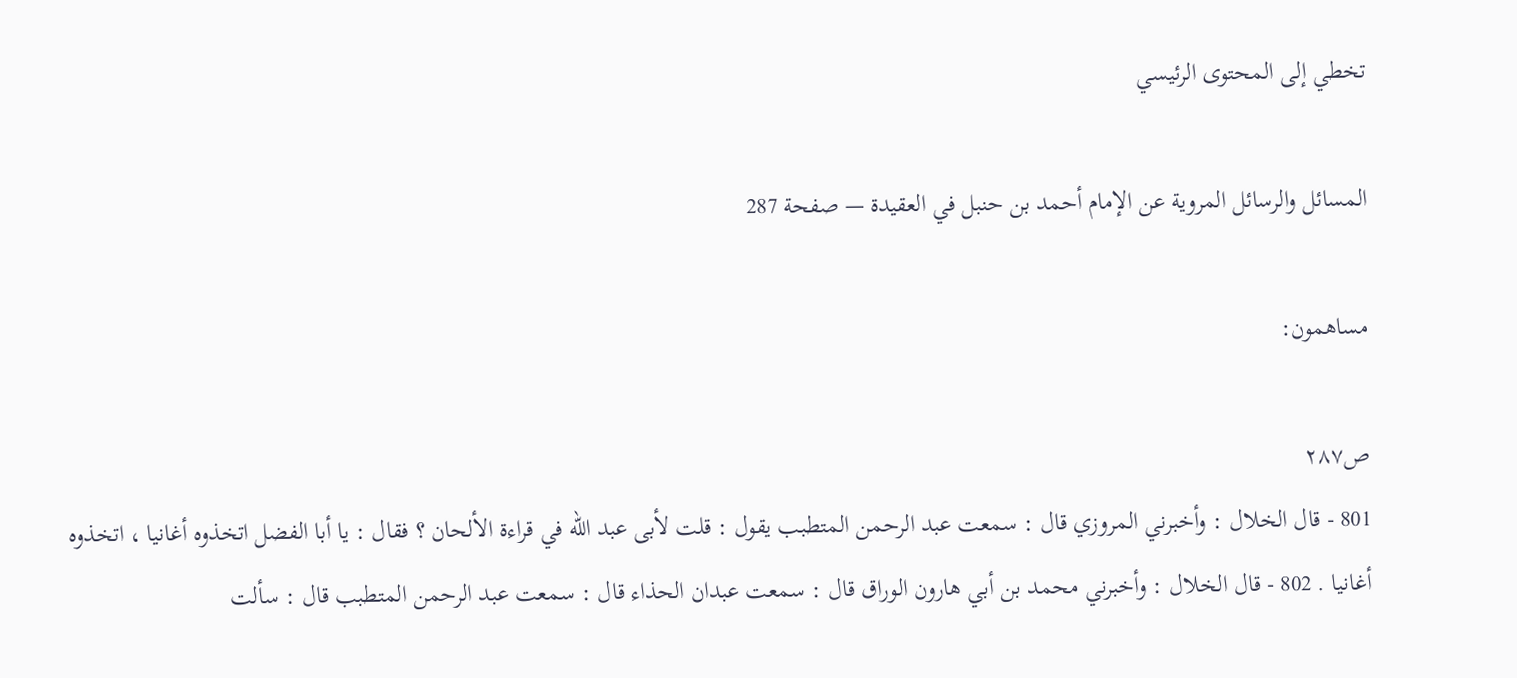تخطي إلى المحتوى الرئيسي

المسائل والرسائل المروية عن الإمام أحمد بن حنبل في العقيدة — صفحة 287

مساهمون:

ص٢٨٧
801 - قال الخلال : وأخبرني المروزي قال : سمعت عبد الرحمن المتطبب يقول : قلت لأبى عبد اللّه في قراءة الألحان ؟ فقال : يا أبا الفضل اتخذوه أغانيا ، اتخذوه أغانيا . 802 - قال الخلال : وأخبرني محمد بن أبي هارون الوراق قال : سمعت عبدان الحذاء قال : سمعت عبد الرحمن المتطبب قال : سألت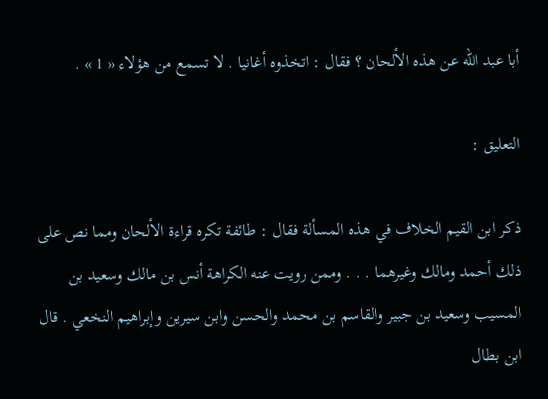أبا عبد اللّه عن هذه الألحان ؟ فقال : اتخذوه أغانيا . لا تسمع من هؤلاء « 1 » .

التعليق :

ذكر ابن القيم الخلاف في هذه المسألة فقال : طائفة تكره قراءة الألحان ومما نص على ذلك أحمد ومالك وغيرهما . . . وممن رويت عنه الكراهة أنس بن مالك وسعيد بن المسيب وسعيد بن جبير والقاسم بن محمد والحسن وابن سيرين وإبراهيم النخعي . قال ابن بطال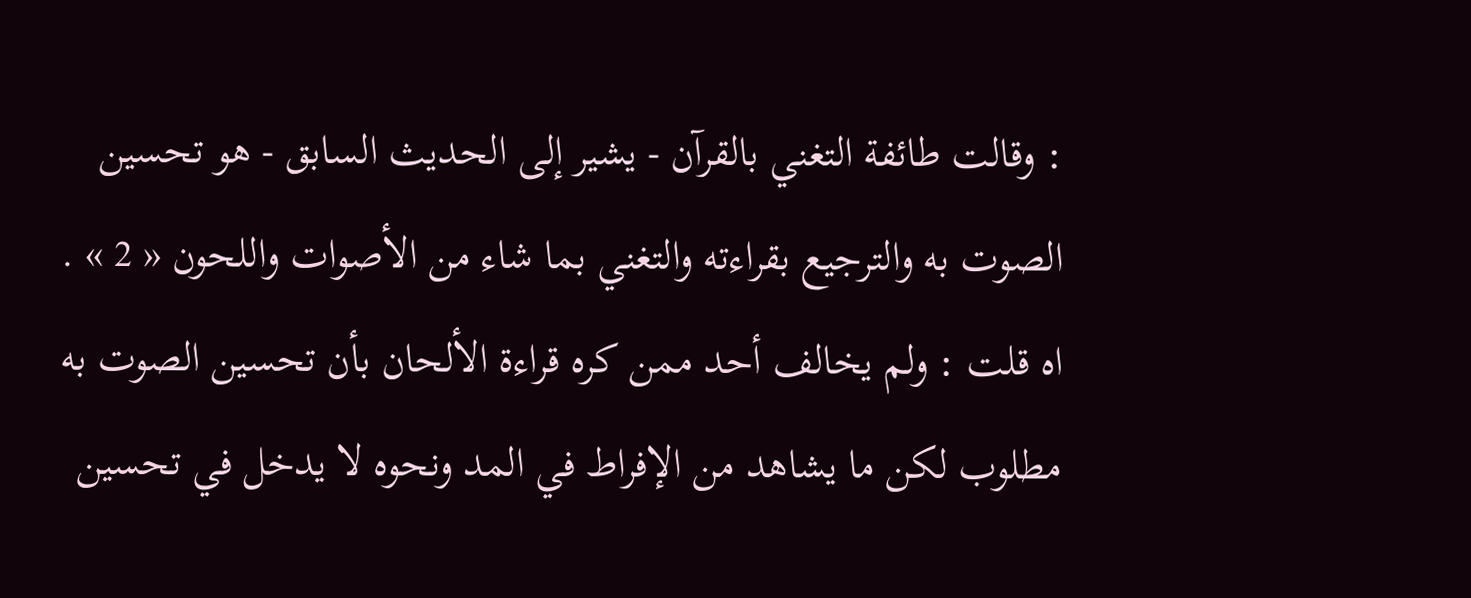: وقالت طائفة التغني بالقرآن - يشير إلى الحديث السابق - هو تحسين الصوت به والترجيع بقراءته والتغني بما شاء من الأصوات واللحون « 2 » . اه قلت : ولم يخالف أحد ممن كره قراءة الألحان بأن تحسين الصوت به مطلوب لكن ما يشاهد من الإفراط في المد ونحوه لا يدخل في تحسين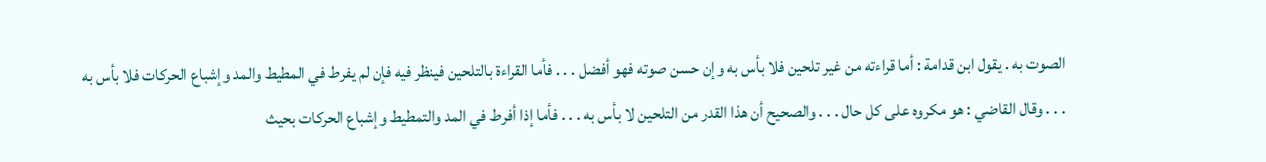الصوت به . يقول ابن قدامة : أما قراءته من غير تلحين فلا بأس به وإن حسن صوته فهو أفضل . . . فأما القراءة بالتلحين فينظر فيه فإن لم يفرط في المطيط والمد وإشباع الحركات فلا بأس به . . . وقال القاضي : هو مكروه على كل حال . . . والصحيح أن هذا القدر من التلحين لا بأس به . . . فأما إذا أفرط في المد والتمطيط وإشباع الحركات بحيث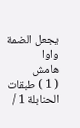يجعل الضمة واوا
هامش
( 1 ) طبقات الحنابلة 1 /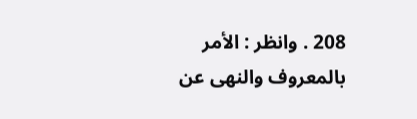208 . وانظر : الأمر بالمعروف والنهى عن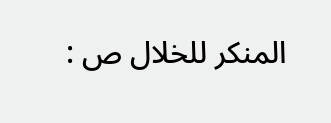المنكر للخلال ص :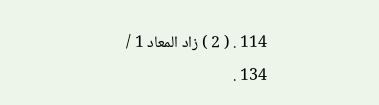114 . ( 2 ) زاد المعاد 1 / 134 .